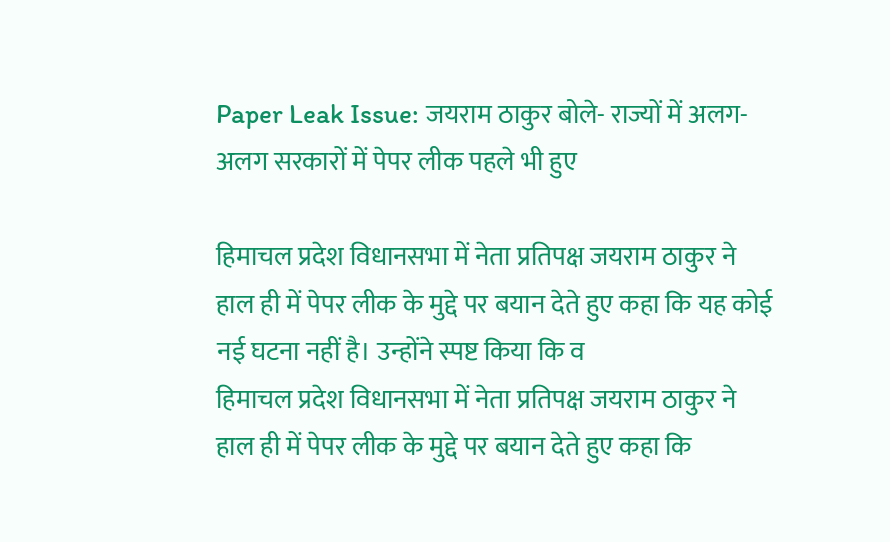Paper Leak Issue: जयराम ठाकुर बोले- राज्यों में अलग-अलग सरकारों में पेपर लीक पहले भी हुए

हिमाचल प्रदेश विधानसभा में नेता प्रतिपक्ष जयराम ठाकुर ने हाल ही में पेपर लीक के मुद्दे पर बयान देते हुए कहा कि यह कोई नई घटना नहीं है। उन्होंने स्पष्ट किया कि व
हिमाचल प्रदेश विधानसभा में नेता प्रतिपक्ष जयराम ठाकुर ने हाल ही में पेपर लीक के मुद्दे पर बयान देते हुए कहा कि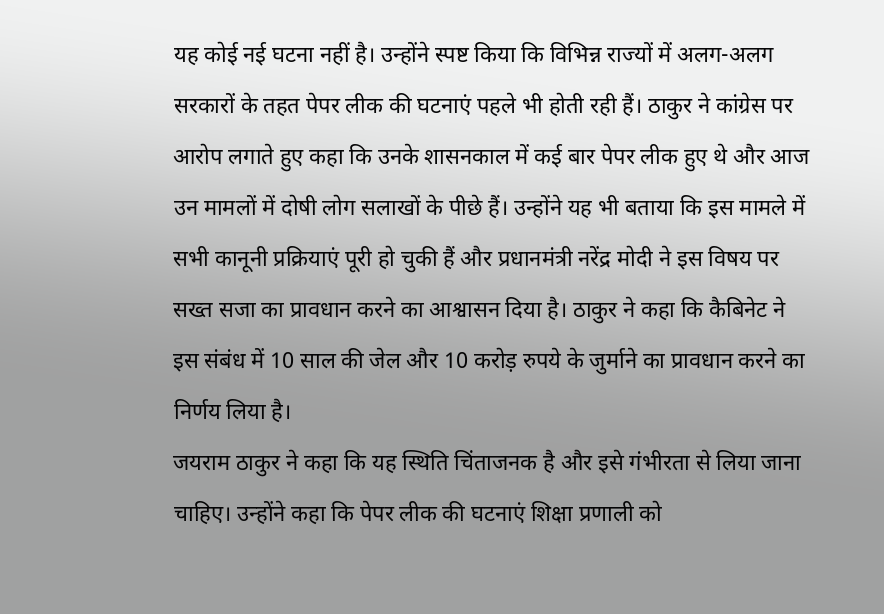यह कोई नई घटना नहीं है। उन्होंने स्पष्ट किया कि विभिन्न राज्यों में अलग-अलग सरकारों के तहत पेपर लीक की घटनाएं पहले भी होती रही हैं। ठाकुर ने कांग्रेस पर आरोप लगाते हुए कहा कि उनके शासनकाल में कई बार पेपर लीक हुए थे और आज उन मामलों में दोषी लोग सलाखों के पीछे हैं। उन्होंने यह भी बताया कि इस मामले में सभी कानूनी प्रक्रियाएं पूरी हो चुकी हैं और प्रधानमंत्री नरेंद्र मोदी ने इस विषय पर सख्त सजा का प्रावधान करने का आश्वासन दिया है। ठाकुर ने कहा कि कैबिनेट ने इस संबंध में 10 साल की जेल और 10 करोड़ रुपये के जुर्माने का प्रावधान करने का निर्णय लिया है।
जयराम ठाकुर ने कहा कि यह स्थिति चिंताजनक है और इसे गंभीरता से लिया जाना चाहिए। उन्होंने कहा कि पेपर लीक की घटनाएं शिक्षा प्रणाली को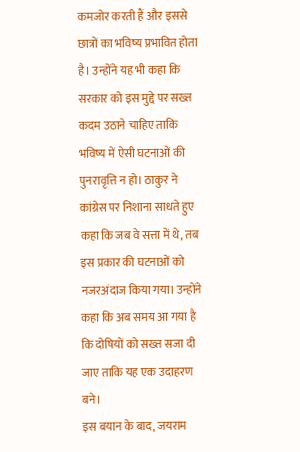कमजोर करती हैं और इससे छात्रों का भविष्य प्रभावित होता है। उन्होंने यह भी कहा कि सरकार को इस मुद्दे पर सख्त कदम उठाने चाहिए ताकि भविष्य में ऐसी घटनाओं की पुनरावृत्ति न हो। ठाकुर ने कांग्रेस पर निशाना साधते हुए कहा कि जब वे सत्ता में थे, तब इस प्रकार की घटनाओं को नजरअंदाज किया गया। उन्होंने कहा कि अब समय आ गया है कि दोषियों को सख्त सजा दी जाए ताकि यह एक उदाहरण बने।
इस बयान के बाद, जयराम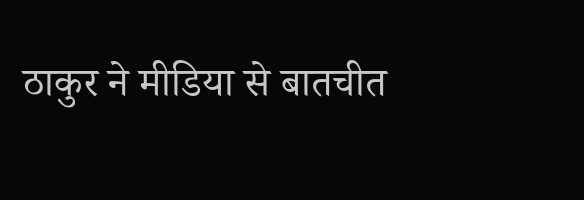ठाकुर ने मीडिया से बातचीत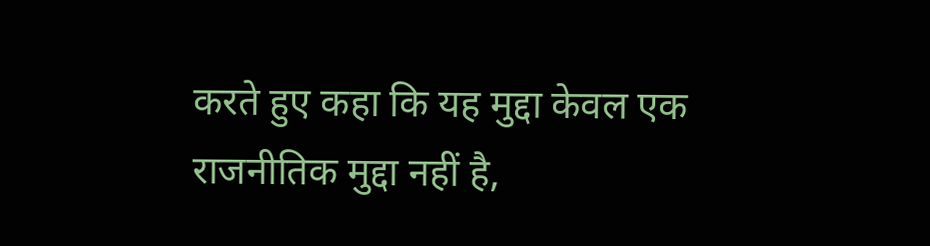करते हुए कहा कि यह मुद्दा केवल एक राजनीतिक मुद्दा नहीं है,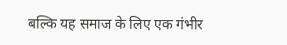बल्कि यह समाज के लिए एक गंभीर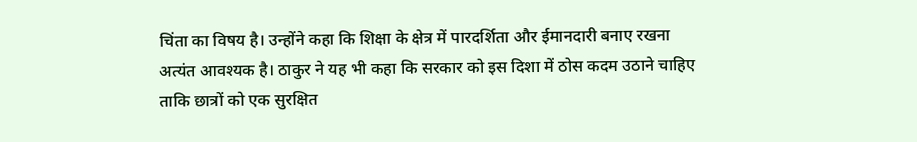चिंता का विषय है। उन्होंने कहा कि शिक्षा के क्षेत्र में पारदर्शिता और ईमानदारी बनाए रखना अत्यंत आवश्यक है। ठाकुर ने यह भी कहा कि सरकार को इस दिशा में ठोस कदम उठाने चाहिए ताकि छात्रों को एक सुरक्षित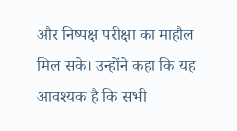और निष्पक्ष परीक्षा का माहौल मिल सके। उन्होंने कहा कि यह आवश्यक है कि सभी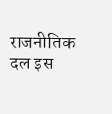राजनीतिक दल इस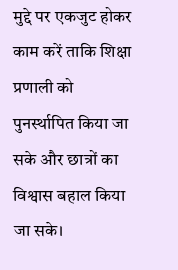मुद्दे पर एकजुट होकर काम करें ताकि शिक्षा प्रणाली को पुनर्स्थापित किया जा सके और छात्रों का विश्वास बहाल किया जा सके।